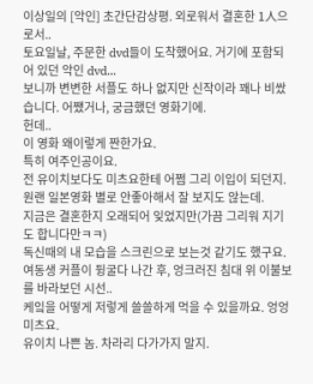이상일의 [악인] 초간단감상평. 외로워서 결혼한 1人으로서..
토요일날, 주문한 dvd들이 도착했어요. 거기에 포함되어 있던 악인 dvd...
보니까 변변한 서플도 하나 없지만 신작이라 꽤나 비쌌습니다. 어쨌거나, 궁금했던 영화기에.
헌데..
이 영화 왜이렇게 짠한가요.
특히 여주인공이요.
전 유이치보다도 미츠요한테 어쩜 그리 이입이 되던지.
원랜 일본영화 별로 안좋아해서 잘 보지도 않는데.
지금은 결혼한지 오래되어 잊었지만(가끔 그리워 지기도 합니다만ㅋㅋ)
독신때의 내 모습을 스크린으로 보는것 같기도 했구요.
여동생 커플이 뒹굴다 나간 후, 엉크러진 침대 위 이불보를 바라보던 시선..
케잌을 어떻게 저렇게 쓸쓸하게 먹을 수 있을까요. 엉엉 미츠요.
유이치 나쁜 놈. 차라리 다가가지 말지.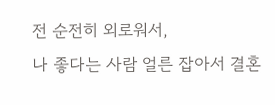전 순전히 외로워서,
나 좋다는 사람 얼른 잡아서 결혼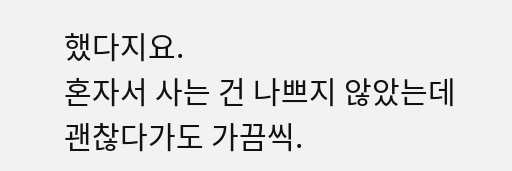했다지요.
혼자서 사는 건 나쁘지 않았는데
괜찮다가도 가끔씩.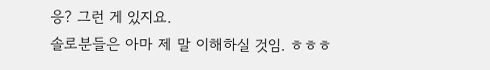응? 그런 게 있지요.
솔로분들은 아마 제 말 이해하실 것임. ㅎㅎㅎ